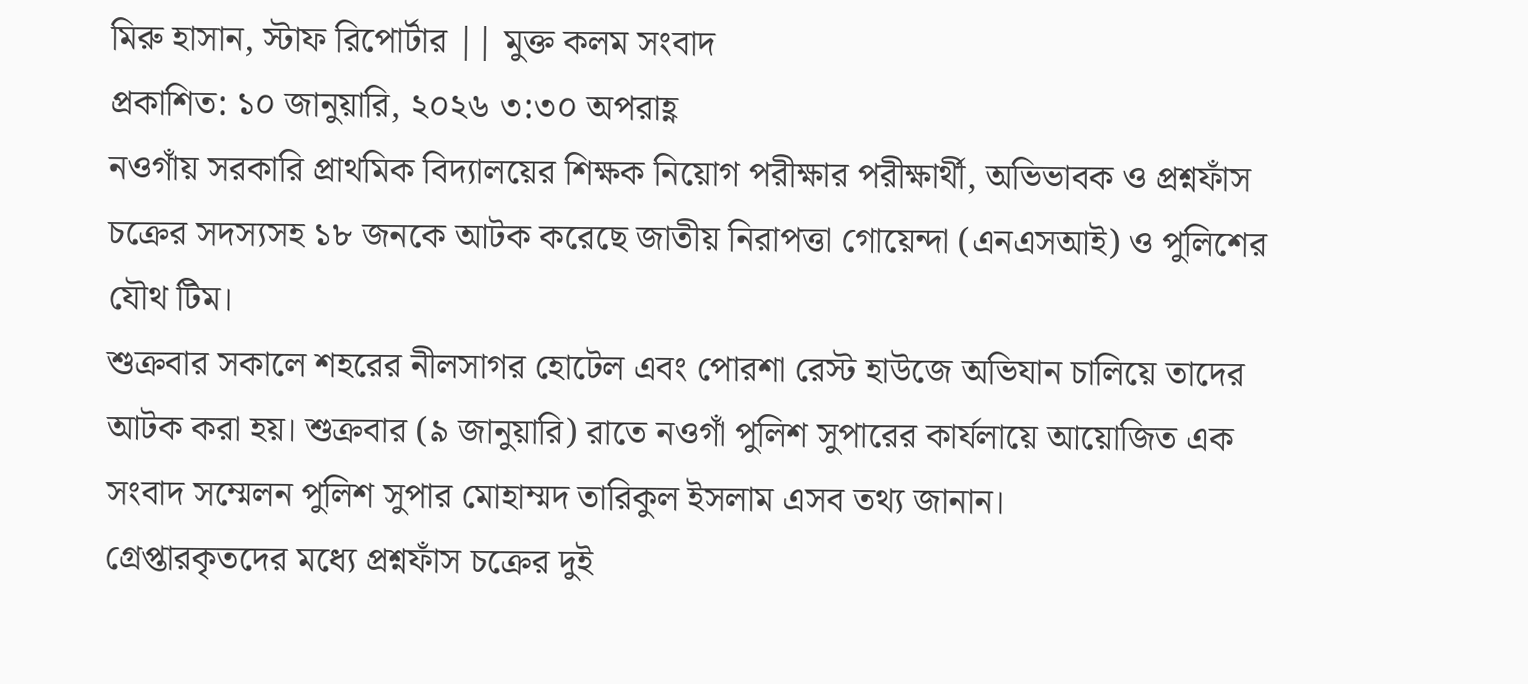মিরু হাসান, স্টাফ রিপোর্টার || মুক্ত কলম সংবাদ
প্রকাশিত: ১০ জানুয়ারি, ২০২৬ ৩:৩০ অপরাহ্ণ
নওগাঁয় সরকারি প্রাথমিক বিদ্যালয়ের শিক্ষক নিয়োগ পরীক্ষার পরীক্ষার্থী, অভিভাবক ও প্রশ্নফাঁস চক্রের সদস্যসহ ১৮ জনকে আটক করেছে জাতীয় নিরাপত্তা গোয়েন্দা (এনএসআই) ও পুলিশের যৌথ টিম।
শুক্রবার সকালে শহরের নীলসাগর হোটেল এবং পোরশা রেস্ট হাউজে অভিযান চালিয়ে তাদের আটক করা হয়। শুক্রবার (৯ জানুয়ারি) রাতে নওগাঁ পুলিশ সুপারের কার্যলায়ে আয়োজিত এক সংবাদ সম্মেলন পুলিশ সুপার মোহাম্মদ তারিকুল ইসলাম এসব তথ্য জানান।
গ্রেপ্তারকৃতদের মধ্যে প্রশ্নফাঁস চক্রের দুই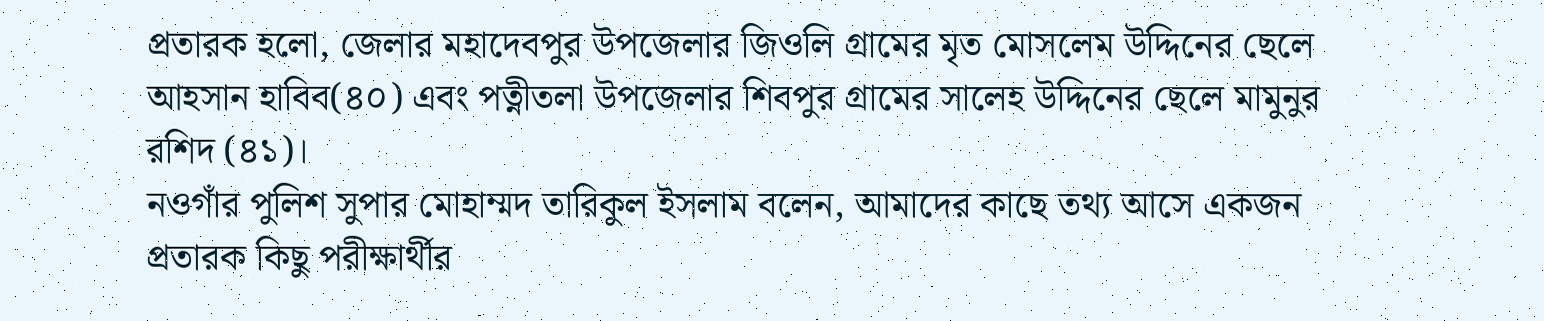প্রতারক হলো, জেলার মহাদেবপুর উপজেলার জিওলি গ্রামের মৃত মোসলেম উদ্দিনের ছেলে আহসান হাবিব(৪০) এবং পত্নীতলা উপজেলার শিবপুর গ্রামের সালেহ উদ্দিনের ছেলে মামুনুর রশিদ (৪১)।
নওগাঁর পুলিশ সুপার মোহাম্মদ তারিকুল ইসলাম বলেন, আমাদের কাছে তথ্য আসে একজন প্রতারক কিছু পরীক্ষার্থীর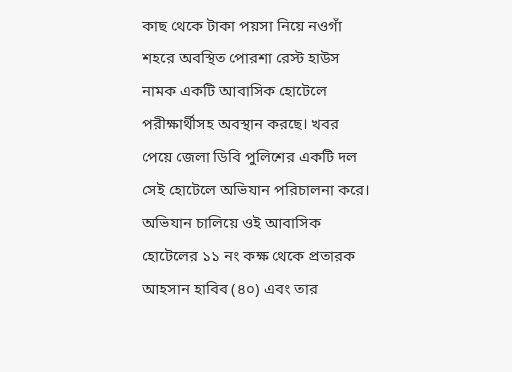কাছ থেকে টাকা পয়সা নিয়ে নওগাঁ শহরে অবস্থিত পোরশা রেস্ট হাউস নামক একটি আবাসিক হোটেলে পরীক্ষার্থীসহ অবস্থান করছে। খবর পেয়ে জেলা ডিবি পুলিশের একটি দল সেই হোটেলে অভিযান পরিচালনা করে। অভিযান চালিয়ে ওই আবাসিক হোটেলের ১১ নং কক্ষ থেকে প্রতারক আহসান হাবিব (৪০) এবং তার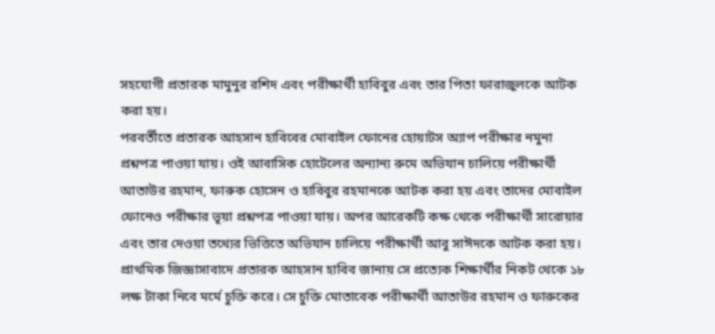সহযোগী প্রতারক মামুনুর রশিদ এবং পরীক্ষার্থী হাবিবুর এবং তার পিতা ফারাজুলকে আটক করা হয়।
পরবর্তীতে প্রতারক আহসান হাবিবের মোবাইল ফোনের হোয়াটস অ্যাপ পরীক্ষার নমুনা প্রশ্নপত্র পাওয়া যায়। ওই আবাসিক হোটেলের অন্যান্য রুমে অভিযান চালিয়ে পরীক্ষার্থী আতাউর রহমান, ফারুক হোসেন ও হাবিবুর রহমানকে আটক করা হয় এবং তাদের মোবাইল ফোনেও পরীক্ষার ভূয়া প্রশ্নপত্র পাওয়া যায়। অপর আরেকটি কক্ষ থেকে পরীক্ষার্থী সারোয়ার এবং তার দেওয়া তথ্যের ভিত্তিতে অভিযান চালিয়ে পরীক্ষার্থী আবু সাঈদকে আটক করা হয়। প্রাথমিক জিজ্ঞাসাবাদে প্রতারক আহসান হাবিব জানায় সে প্রত্যেক শিক্ষার্থীর নিকট থেকে ১৮ লক্ষ টাকা নিবে মর্মে চুক্তি করে। সে চুক্তি মোতাবেক পরীক্ষার্থী আতাউর রহমান ও ফারুকের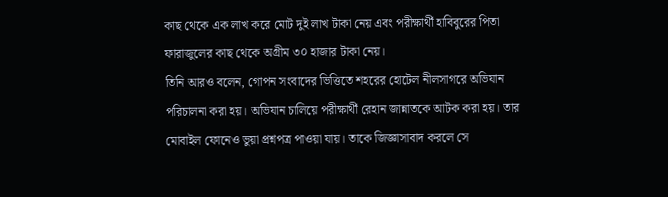কাছ থেকে এক লাখ করে মোট দুই লাখ টাকা নেয় এবং পরীক্ষার্থী হাবিবুরের পিতা ফারাজুলের কাছ থেকে অগ্রীম ৩০ হাজার টাকা নেয়।
তিনি আরও বলেন, গোপন সংবাদের ভিত্তিতে শহরের হোটেল নীলসাগরে অভিযান পরিচালনা করা হয়। অভিযান চালিয়ে পরীক্ষার্থী রেহান জান্নাতকে আটক করা হয়। তার মোবাইল ফোনেও ভুয়া প্রশ্নপত্র পাওয়া যায়। তাকে জিজ্ঞাসাবাদ করলে সে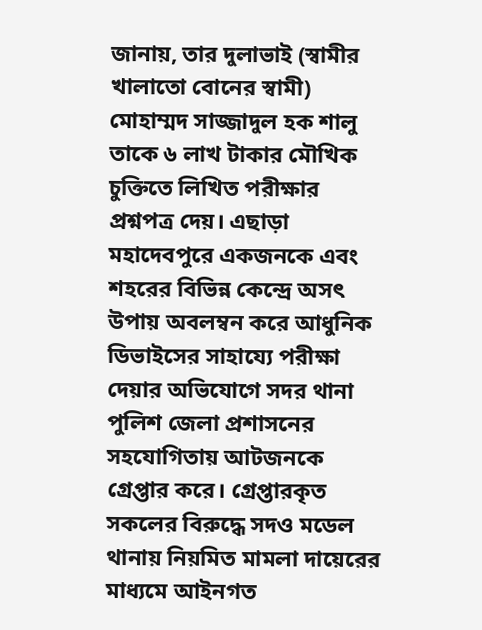জানায়, তার দুলাভাই (স্বামীর খালাতো বোনের স্বামী) মোহাম্মদ সাজ্জাদুল হক শালু তাকে ৬ লাখ টাকার মৌখিক চুক্তিতে লিখিত পরীক্ষার প্রশ্নপত্র দেয়। এছাড়া মহাদেবপুরে একজনকে এবং শহরের বিভিন্ন কেন্দ্রে অসৎ উপায় অবলম্বন করে আধুনিক ডিভাইসের সাহায্যে পরীক্ষা দেয়ার অভিযোগে সদর থানা পুলিশ জেলা প্রশাসনের সহযোগিতায় আটজনকে গ্রেপ্তার করে। গ্রেপ্তারকৃত সকলের বিরুদ্ধে সদও মডেল থানায় নিয়মিত মামলা দায়েরের মাধ্যমে আইনগত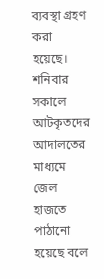ব্যবস্থা গ্রহণ করা হয়েছে।
শনিবার সকালে আটকৃতদের আদালতের মাধ্যমে জেল হাজতে পাঠানো হয়েছে বলে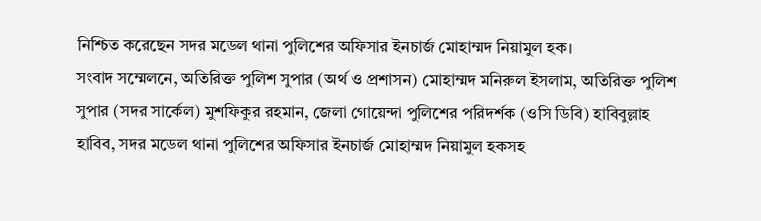নিশ্চিত করেছেন সদর মডেল থানা পুলিশের অফিসার ইনচার্জ মোহাম্মদ নিয়ামুল হক।
সংবাদ সম্মেলনে, অতিরিক্ত পুলিশ সুপার (অর্থ ও প্রশাসন) মোহাম্মদ মনিরুল ইসলাম, অতিরিক্ত পুলিশ সুপার (সদর সার্কেল) মুশফিকুর রহমান, জেলা গোয়েন্দা পুলিশের পরিদর্শক (ওসি ডিবি) হাবিবুল্লাহ হাবিব, সদর মডেল থানা পুলিশের অফিসার ইনচার্জ মোহাম্মদ নিয়ামুল হকসহ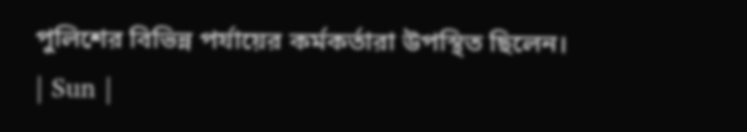পুলিশের বিভিন্ন পর্যায়ের কর্মকর্তারা উপস্থিত ছিলেন।
| Sun |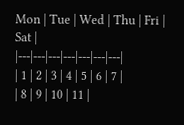Mon | Tue | Wed | Thu | Fri | Sat |
|---|---|---|---|---|---|---|
| 1 | 2 | 3 | 4 | 5 | 6 | 7 |
| 8 | 9 | 10 | 11 |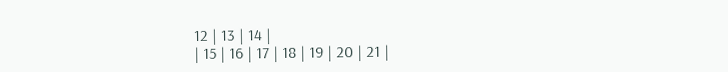12 | 13 | 14 |
| 15 | 16 | 17 | 18 | 19 | 20 | 21 |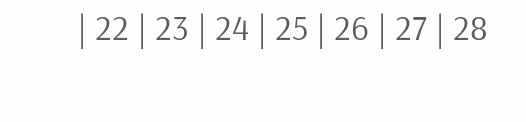| 22 | 23 | 24 | 25 | 26 | 27 | 28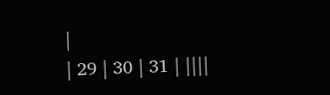|
| 29 | 30 | 31 | ||||